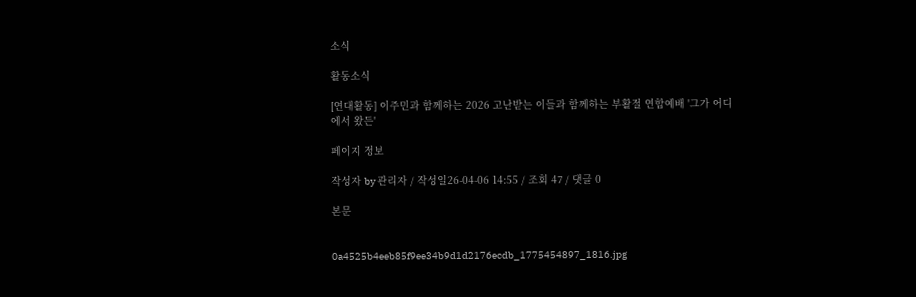소식

활동소식

[연대활동] 이주민과 함께하는 2026 고난받는 이들과 함께하는 부활절 연합예배 '그가 어디에서 왔든'

페이지 정보

작성자 by 관리자 / 작성일26-04-06 14:55 / 조회 47 / 댓글 0

본문


0a4525b4eeb85f9ee34b9d1d2176ecdb_1775454897_1816.jpg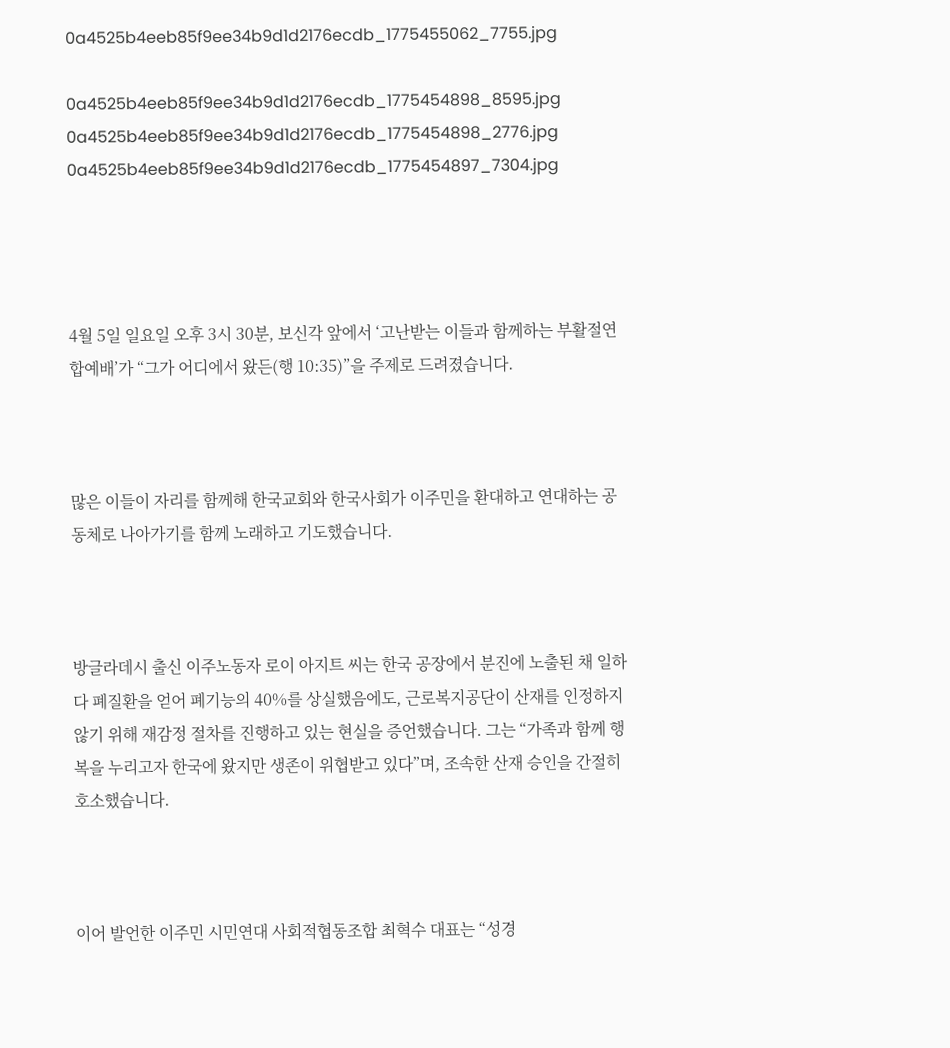0a4525b4eeb85f9ee34b9d1d2176ecdb_1775455062_7755.jpg

0a4525b4eeb85f9ee34b9d1d2176ecdb_1775454898_8595.jpg
0a4525b4eeb85f9ee34b9d1d2176ecdb_1775454898_2776.jpg
0a4525b4eeb85f9ee34b9d1d2176ecdb_1775454897_7304.jpg




4월 5일 일요일 오후 3시 30분, 보신각 앞에서 ‘고난받는 이들과 함께하는 부활절연합예배’가 “그가 어디에서 왔든(행 10:35)”을 주제로 드려졌습니다.



많은 이들이 자리를 함께해 한국교회와 한국사회가 이주민을 환대하고 연대하는 공동체로 나아가기를 함께 노래하고 기도했습니다.



방글라데시 출신 이주노동자 로이 아지트 씨는 한국 공장에서 분진에 노출된 채 일하다 폐질환을 얻어 폐기능의 40%를 상실했음에도, 근로복지공단이 산재를 인정하지 않기 위해 재감정 절차를 진행하고 있는 현실을 증언했습니다. 그는 “가족과 함께 행복을 누리고자 한국에 왔지만 생존이 위협받고 있다”며, 조속한 산재 승인을 간절히 호소했습니다.



이어 발언한 이주민 시민연대 사회적협동조합 최혁수 대표는 “성경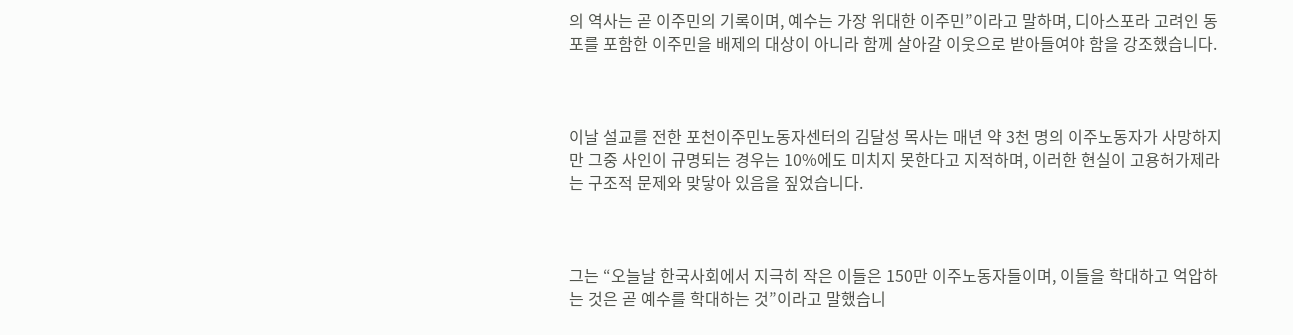의 역사는 곧 이주민의 기록이며, 예수는 가장 위대한 이주민”이라고 말하며, 디아스포라 고려인 동포를 포함한 이주민을 배제의 대상이 아니라 함께 살아갈 이웃으로 받아들여야 함을 강조했습니다.



이날 설교를 전한 포천이주민노동자센터의 김달성 목사는 매년 약 3천 명의 이주노동자가 사망하지만 그중 사인이 규명되는 경우는 10%에도 미치지 못한다고 지적하며, 이러한 현실이 고용허가제라는 구조적 문제와 맞닿아 있음을 짚었습니다.



그는 “오늘날 한국사회에서 지극히 작은 이들은 150만 이주노동자들이며, 이들을 학대하고 억압하는 것은 곧 예수를 학대하는 것”이라고 말했습니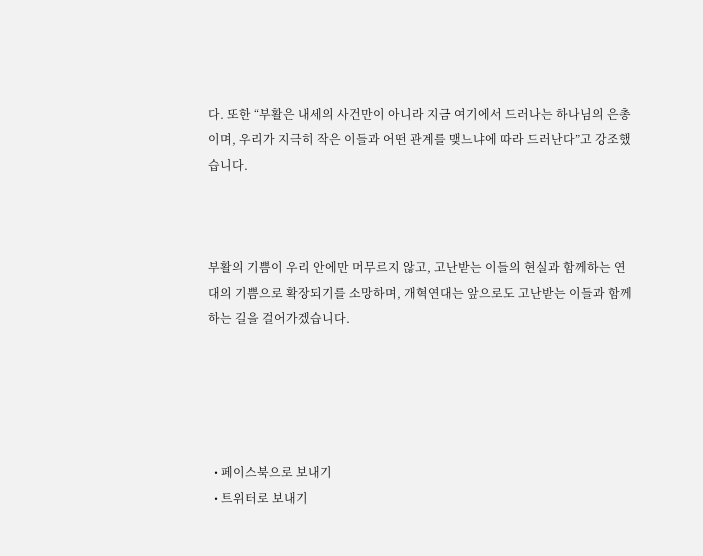다. 또한 “부활은 내세의 사건만이 아니라 지금 여기에서 드러나는 하나님의 은총이며, 우리가 지극히 작은 이들과 어떤 관계를 맺느냐에 따라 드러난다”고 강조했습니다.



부활의 기쁨이 우리 안에만 머무르지 않고, 고난받는 이들의 현실과 함께하는 연대의 기쁨으로 확장되기를 소망하며, 개혁연대는 앞으로도 고난받는 이들과 함께하는 길을 걸어가겠습니다.





  • 페이스북으로 보내기
  • 트위터로 보내기